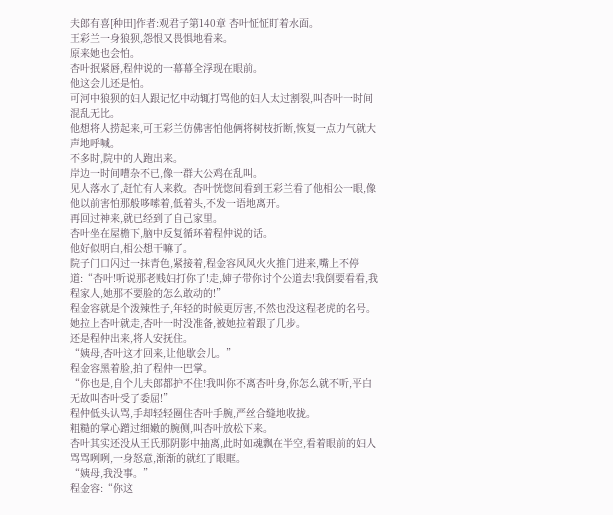夫郎有喜[种田]作者:观君子第140章 杏叶怔怔盯着水面。
王彩兰一身狼狈,怨恨又畏惧地看来。
原来她也会怕。
杏叶抿紧唇,程仲说的一幕幕全浮现在眼前。
他这会儿还是怕。
可河中狼狈的妇人跟记忆中动辄打骂他的妇人太过割裂,叫杏叶一时间混乱无比。
他想将人捞起来,可王彩兰仿佛害怕他俩将树枝折断,恢复一点力气就大声地呼喊。
不多时,院中的人跑出来。
岸边一时间嘈杂不已,像一群大公鸡在乱叫。
见人落水了,赶忙有人来救。杏叶恍惚间看到王彩兰看了他相公一眼,像他以前害怕那般哆嗦着,低着头,不发一语地离开。
再回过神来,就已经到了自己家里。
杏叶坐在屋檐下,脑中反复循环着程仲说的话。
他好似明白,相公想干嘛了。
院子门口闪过一抹青色,紧接着,程金容风风火火推门进来,嘴上不停道:“杏叶!听说那老贱妇打你了!走,婶子带你讨个公道去!我倒要看看,我程家人,她那不要脸的怎么敢动的!”
程金容就是个泼辣性子,年轻的时候更厉害,不然也没这程老虎的名号。
她拉上杏叶就走,杏叶一时没准备,被她拉着跟了几步。
还是程仲出来,将人安抚住。
“姨母,杏叶这才回来,让他歇会儿。”
程金容黑着脸,拍了程仲一巴掌。
“你也是,自个儿夫郎都护不住!我叫你不离杏叶身,你怎么就不听,平白无故叫杏叶受了委屈!”
程仲低头认骂,手却轻轻圈住杏叶手腕,严丝合缝地收拢。
粗糙的掌心蹭过细嫩的腕侧,叫杏叶放松下来。
杏叶其实还没从王氏那阴影中抽离,此时如魂飘在半空,看着眼前的妇人骂骂咧咧,一身怒意,渐渐的就红了眼眶。
“姨母,我没事。”
程金容:“你这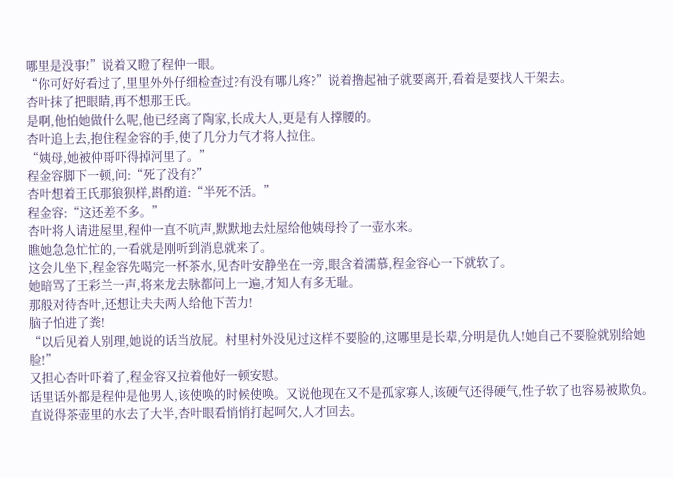哪里是没事!”说着又瞪了程仲一眼。
“你可好好看过了,里里外外仔细检查过?有没有哪儿疼?”说着撸起袖子就要离开,看着是要找人干架去。
杏叶抹了把眼睛,再不想那王氏。
是啊,他怕她做什么呢,他已经离了陶家,长成大人,更是有人撑腰的。
杏叶追上去,抱住程金容的手,使了几分力气才将人拉住。
“姨母,她被仲哥吓得掉河里了。”
程金容脚下一顿,问:“死了没有?”
杏叶想着王氏那狼狈样,斟酌道:“半死不活。”
程金容:“这还差不多。”
杏叶将人请进屋里,程仲一直不吭声,默默地去灶屋给他姨母拎了一壶水来。
瞧她急急忙忙的,一看就是刚听到消息就来了。
这会儿坐下,程金容先喝完一杯茶水,见杏叶安静坐在一旁,眼含着濡慕,程金容心一下就软了。
她暗骂了王彩兰一声,将来龙去脉都问上一遍,才知人有多无耻。
那般对待杏叶,还想让夫夫两人给他下苦力!
脑子怕进了粪!
“以后见着人别理,她说的话当放屁。村里村外没见过这样不要脸的,这哪里是长辈,分明是仇人!她自己不要脸就别给她脸!”
又担心杏叶吓着了,程金容又拉着他好一顿安慰。
话里话外都是程仲是他男人,该使唤的时候使唤。又说他现在又不是孤家寡人,该硬气还得硬气,性子软了也容易被欺负。
直说得茶壶里的水去了大半,杏叶眼看悄悄打起呵欠,人才回去。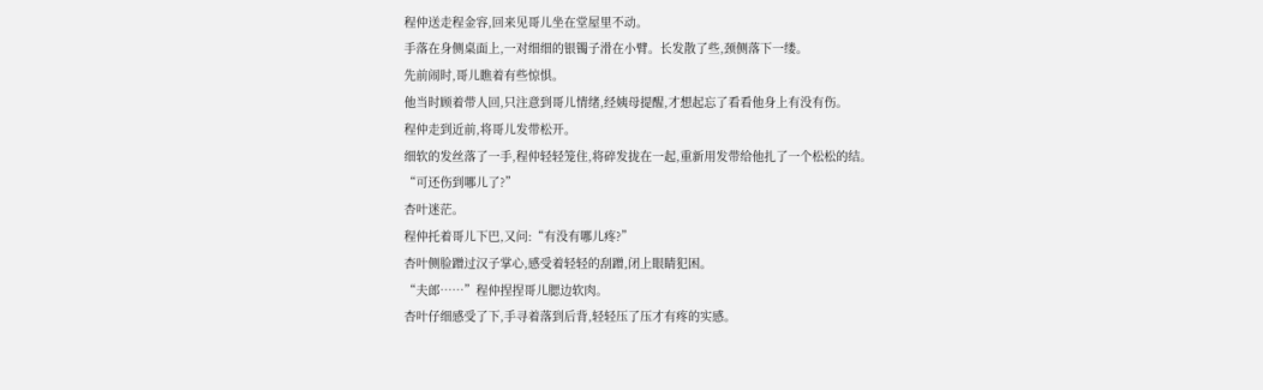程仲送走程金容,回来见哥儿坐在堂屋里不动。
手落在身侧桌面上,一对细细的银镯子滑在小臂。长发散了些,颈侧落下一缕。
先前闹时,哥儿瞧着有些惊惧。
他当时顾着带人回,只注意到哥儿情绪,经姨母提醒,才想起忘了看看他身上有没有伤。
程仲走到近前,将哥儿发带松开。
细软的发丝落了一手,程仲轻轻笼住,将碎发拢在一起,重新用发带给他扎了一个松松的结。
“可还伤到哪儿了?”
杏叶迷茫。
程仲托着哥儿下巴,又问:“有没有哪儿疼?”
杏叶侧脸蹭过汉子掌心,感受着轻轻的刮蹭,闭上眼睛犯困。
“夫郎……”程仲捏捏哥儿腮边软肉。
杏叶仔细感受了下,手寻着落到后背,轻轻压了压才有疼的实感。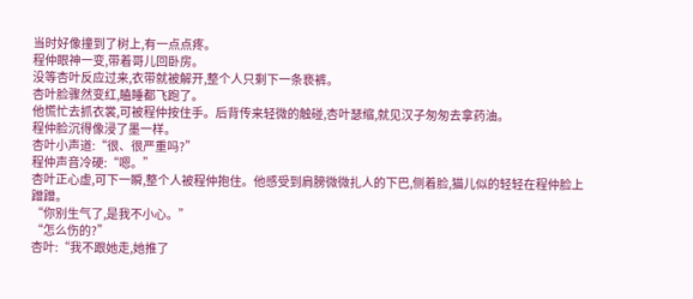当时好像撞到了树上,有一点点疼。
程仲眼神一变,带着哥儿回卧房。
没等杏叶反应过来,衣带就被解开,整个人只剩下一条亵裤。
杏叶脸骤然变红,瞌睡都飞跑了。
他慌忙去抓衣裳,可被程仲按住手。后背传来轻微的触碰,杏叶瑟缩,就见汉子匆匆去拿药油。
程仲脸沉得像浸了墨一样。
杏叶小声道:“很、很严重吗?”
程仲声音冷硬:“嗯。”
杏叶正心虚,可下一瞬,整个人被程仲抱住。他感受到肩膀微微扎人的下巴,侧着脸,猫儿似的轻轻在程仲脸上蹭蹭。
“你别生气了,是我不小心。”
“怎么伤的?”
杏叶:“我不跟她走,她推了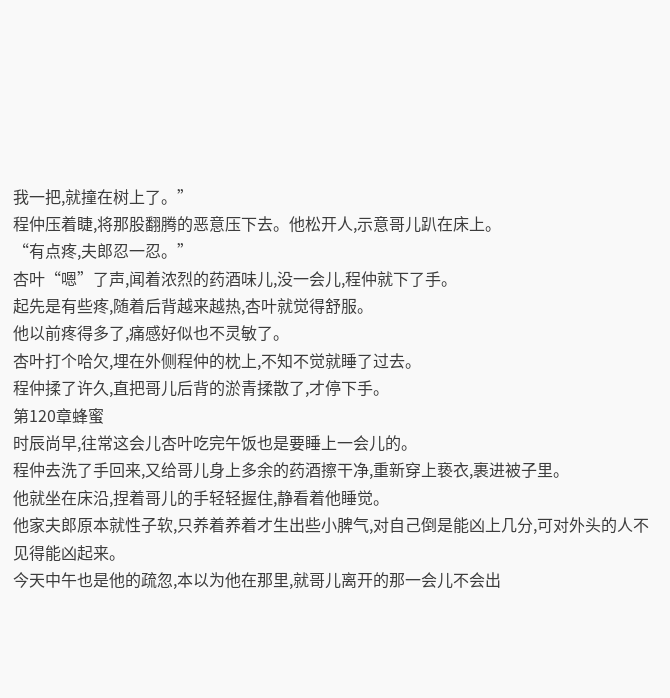我一把,就撞在树上了。”
程仲压着睫,将那股翻腾的恶意压下去。他松开人,示意哥儿趴在床上。
“有点疼,夫郎忍一忍。”
杏叶“嗯”了声,闻着浓烈的药酒味儿,没一会儿,程仲就下了手。
起先是有些疼,随着后背越来越热,杏叶就觉得舒服。
他以前疼得多了,痛感好似也不灵敏了。
杏叶打个哈欠,埋在外侧程仲的枕上,不知不觉就睡了过去。
程仲揉了许久,直把哥儿后背的淤青揉散了,才停下手。
第120章蜂蜜
时辰尚早,往常这会儿杏叶吃完午饭也是要睡上一会儿的。
程仲去洗了手回来,又给哥儿身上多余的药酒擦干净,重新穿上亵衣,裹进被子里。
他就坐在床沿,捏着哥儿的手轻轻握住,静看着他睡觉。
他家夫郎原本就性子软,只养着养着才生出些小脾气,对自己倒是能凶上几分,可对外头的人不见得能凶起来。
今天中午也是他的疏忽,本以为他在那里,就哥儿离开的那一会儿不会出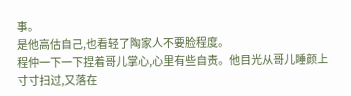事。
是他高估自己,也看轻了陶家人不要脸程度。
程仲一下一下捏着哥儿掌心,心里有些自责。他目光从哥儿睡颜上寸寸扫过,又落在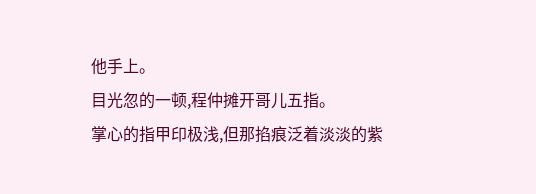他手上。
目光忽的一顿,程仲摊开哥儿五指。
掌心的指甲印极浅,但那掐痕泛着淡淡的紫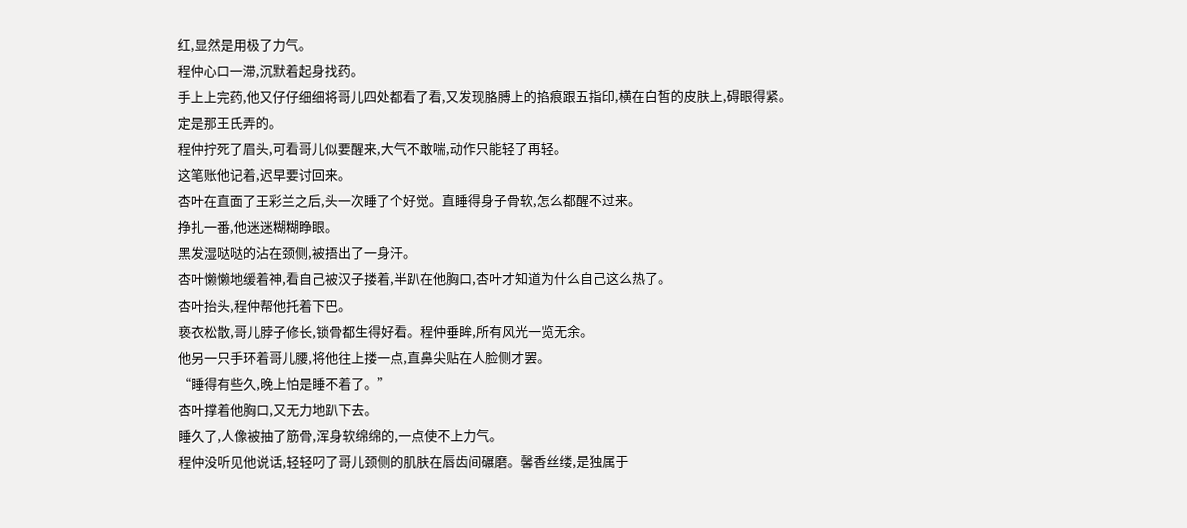红,显然是用极了力气。
程仲心口一滞,沉默着起身找药。
手上上完药,他又仔仔细细将哥儿四处都看了看,又发现胳膊上的掐痕跟五指印,横在白皙的皮肤上,碍眼得紧。
定是那王氏弄的。
程仲拧死了眉头,可看哥儿似要醒来,大气不敢喘,动作只能轻了再轻。
这笔账他记着,迟早要讨回来。
杏叶在直面了王彩兰之后,头一次睡了个好觉。直睡得身子骨软,怎么都醒不过来。
挣扎一番,他迷迷糊糊睁眼。
黑发湿哒哒的沾在颈侧,被捂出了一身汗。
杏叶懒懒地缓着神,看自己被汉子搂着,半趴在他胸口,杏叶才知道为什么自己这么热了。
杏叶抬头,程仲帮他托着下巴。
亵衣松散,哥儿脖子修长,锁骨都生得好看。程仲垂眸,所有风光一览无余。
他另一只手环着哥儿腰,将他往上搂一点,直鼻尖贴在人脸侧才罢。
“睡得有些久,晚上怕是睡不着了。”
杏叶撑着他胸口,又无力地趴下去。
睡久了,人像被抽了筋骨,浑身软绵绵的,一点使不上力气。
程仲没听见他说话,轻轻叼了哥儿颈侧的肌肤在唇齿间碾磨。馨香丝缕,是独属于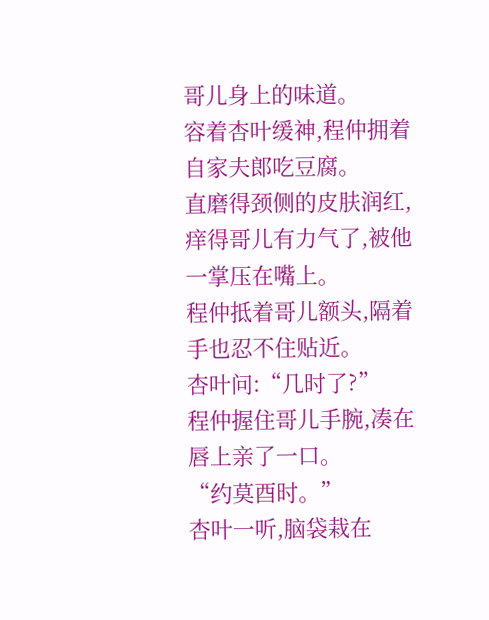哥儿身上的味道。
容着杏叶缓神,程仲拥着自家夫郎吃豆腐。
直磨得颈侧的皮肤润红,痒得哥儿有力气了,被他一掌压在嘴上。
程仲抵着哥儿额头,隔着手也忍不住贴近。
杏叶问:“几时了?”
程仲握住哥儿手腕,凑在唇上亲了一口。
“约莫酉时。”
杏叶一听,脑袋栽在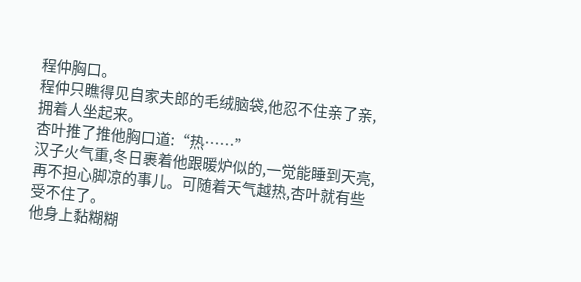程仲胸口。
程仲只瞧得见自家夫郎的毛绒脑袋,他忍不住亲了亲,拥着人坐起来。
杏叶推了推他胸口道:“热……”
汉子火气重,冬日裹着他跟暖炉似的,一觉能睡到天亮,再不担心脚凉的事儿。可随着天气越热,杏叶就有些受不住了。
他身上黏糊糊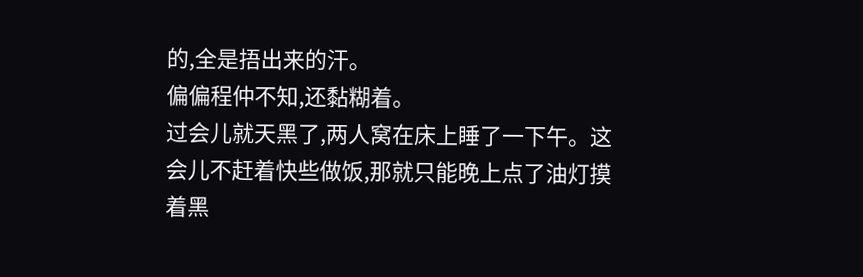的,全是捂出来的汗。
偏偏程仲不知,还黏糊着。
过会儿就天黑了,两人窝在床上睡了一下午。这会儿不赶着快些做饭,那就只能晚上点了油灯摸着黑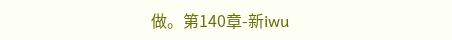做。第140章-新iwu